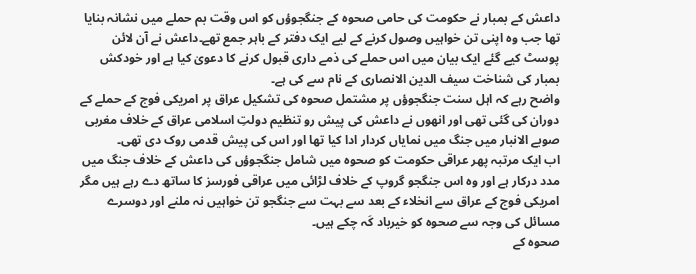داعش کے بمبار نے حکومت کی حامی صحوہ کے جنگجوؤں کو اس وقت بم حملے میں نشانہ بنایا تھا جب وہ اپنی تن خواہیں وصول کرنے کے لیے ایک دفتر کے باہر جمع تھے۔داعش نے آن لائن پوسٹ کیے گئے ایک بیان میں اس حملے کی ذمے داری قبول کرنے کا دعویٰ کیا ہے اور خودکش بمبار کی شناخت سیف الدین الانصاری کے نام سے کی ہے۔
واضح رہے کہ اہل سنت جنگجوؤں پر مشتمل صحوہ کی تشکیل عراق پر امریکی فوج کے حملے کے دوران کی گئی تھی اور انھوں نے داعش کی پیش رو تنظیم دولتِ اسلامی عراق کے خلاف مغربی صوبے الانبار میں جنگ میں نمایاں کردار ادا کیا تھا اور اس کی پیش قدمی روک دی تھی۔
اب ایک مرتبہ پھر عراقی حکومت کو صحوہ میں شامل جنگجوؤں کی داعش کے خلاف جنگ میں مدد درکار ہے اور وہ اس جنگجو گروپ کے خلاف لڑائی میں عراقی فورسز کا ساتھ دے رہے ہیں مگر امریکی فوج کے عراق سے انخلاء کے بعد سے بہت سے جنگجو تن خواہیں نہ ملنے اور دوسرے مسائل کی وجہ سے صحوہ کو خیرباد کَہ چکے ہیں۔
صحوہ کے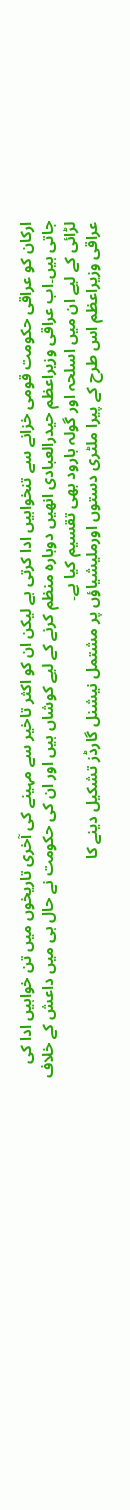ارکان کو عراقی حکومت قومی خزانے سے تنخواہیں ادا کرتی ہے لیکن ان کو اکثر تاخیر سے مہینے کی آخری تاریخوں میں تن خواہیں ادا کی جاتی ہیں۔اب عراقی وزیراعظم حیدرالعبادی انھیں دوبارہ منظم کرنے کے لیے کوشاں ہیں اور ان کی حکومت نے حال ہی میں داعش کے خلاف لڑائی کے لیے ان میں اسلحہ اور گولہ بارود بھی تقسیم کیا ہے۔
عراقی وزیراعظم اس طرح کے پیرا ملٹری دستوں اورملیشیاؤں پر مشتمل نیشنل گارڈز تشکیل دینے کا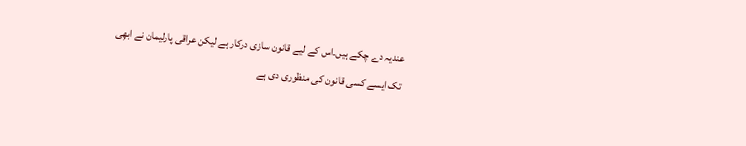عندیہ دے چکے ہیں۔اس کے لیے قانون سازی درکار ہے لیکن عراقی پارلیمان نے ابھِی تک ایسے کسی قانون کی منظوری دی ہے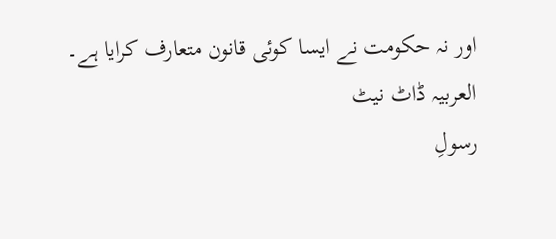اور نہ حکومت نے ایسا کوئی قانون متعارف کرایا ہے۔
العربیہ ڈاٹ نیٹ
رسولِ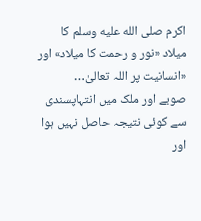اکرم صلى الله عليه وسلم کا میلاد «نور و رحمت کا میلاد» اور «انسانیت پر اللہ تعالیٰ…
صوبے اور ملک میں انتہاپسندی سے کوئی نتیجہ حاصل نہیں ہوا اور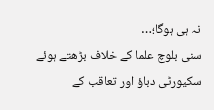نہ ہی ہوگا؛…
سنی بلوچ علما کے خلاف بڑھتے ہوئے سکیورٹی دباؤ اور تعاقب کے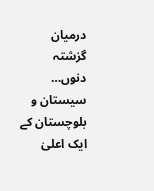درمیان گزشتہ دنوں…
سیستان و بلوچستان کے ایک اعلیٰ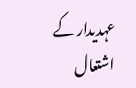عہدیدار کے اشتعال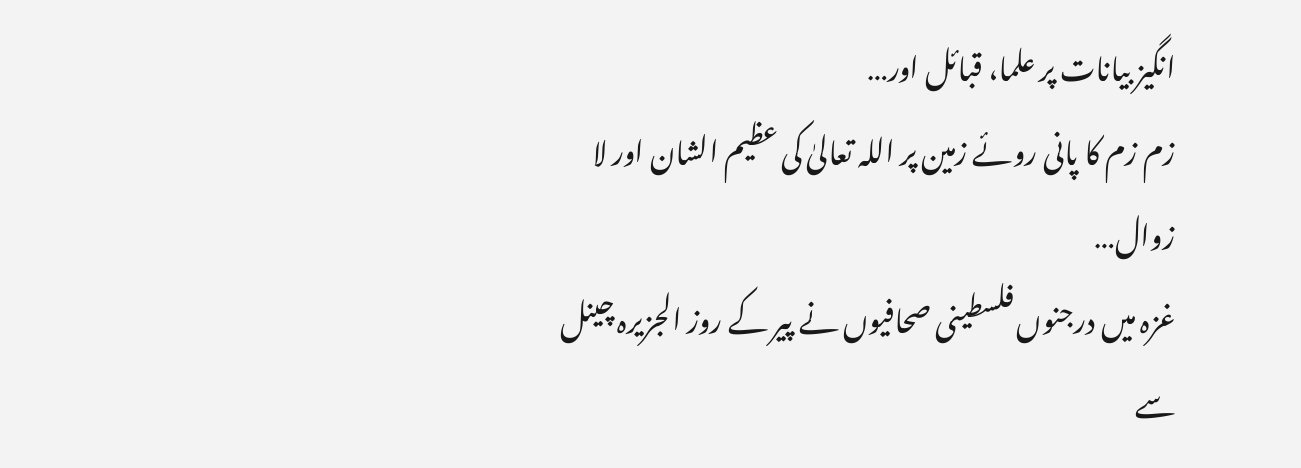انگیز بیانات پر علما، قبائل اور…
زم زم کا پانی روئے زمین پر اللہ تعالیٰ کی عظیم الشان اور لا زوال…
غزہ میں درجنوں فلسطینی صحافیوں نے پیر کے روز الجزیرہ چینل سے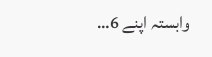وابستہ اپنے 6…